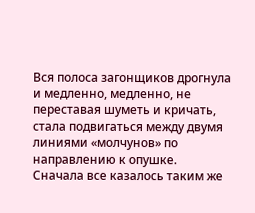Вся полоса загонщиков дрогнула и медленно, медленно, не переставая шуметь и кричать, стала подвигаться между двумя линиями «молчунов» по направлению к опушке.
Сначала все казалось таким же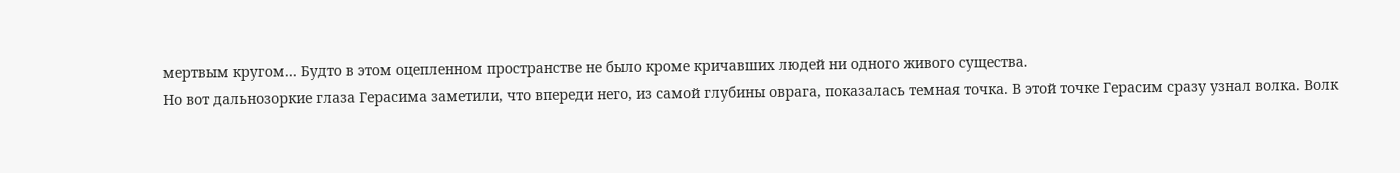мертвым кругом… Будто в этом оцепленном пространстве не было кроме кричавших людей ни одного живого существа.
Но вот дальнозоркие глаза Герасима заметили, что впереди него, из самой глубины оврага, показалась темная точка. В этой точке Герасим сразу узнал волка. Волк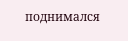поднимался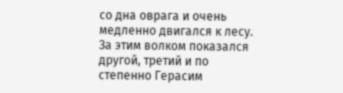со дна оврага и очень медленно двигался к лесу. За этим волком показался другой, третий и по степенно Герасим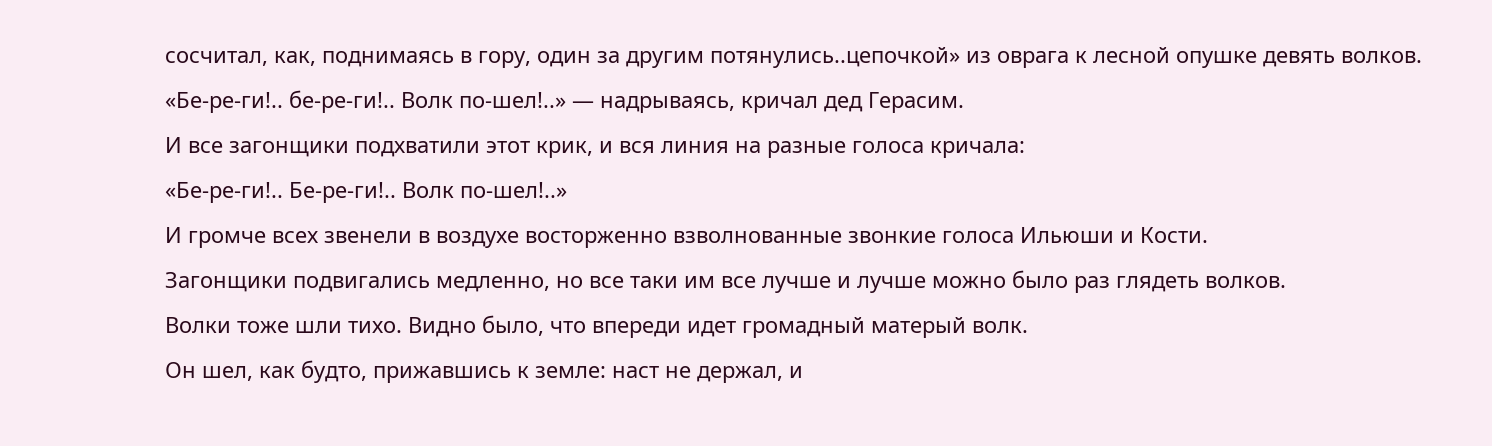сосчитал, как, поднимаясь в гору, один за другим потянулись..цепочкой» из оврага к лесной опушке девять волков.
«Бе-ре-ги!.. бе-ре-ги!.. Волк по-шел!..» — надрываясь, кричал дед Герасим.
И все загонщики подхватили этот крик, и вся линия на разные голоса кричала:
«Бе-ре-ги!.. Бе-ре-ги!.. Волк по-шел!..»
И громче всех звенели в воздухе восторженно взволнованные звонкие голоса Ильюши и Кости.
Загонщики подвигались медленно, но все таки им все лучше и лучше можно было раз глядеть волков.
Волки тоже шли тихо. Видно было, что впереди идет громадный матерый волк.
Он шел, как будто, прижавшись к земле: наст не держал, и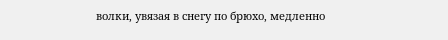волки, увязая в снегу по брюхо, медленно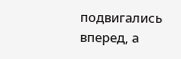подвигались вперед, а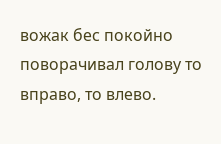вожак бес покойно поворачивал голову то вправо, то влево.